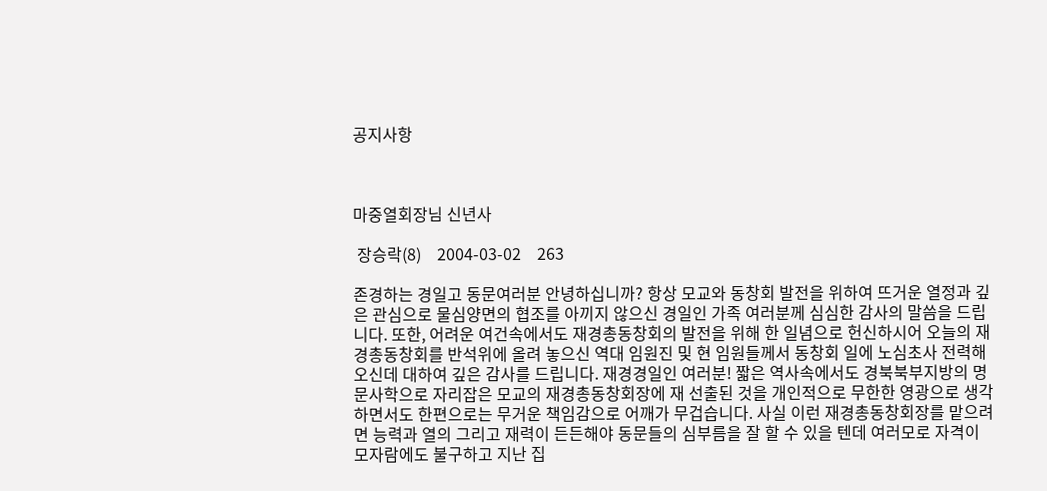공지사항



마중열회장님 신년사

 장승락(8)    2004-03-02    263

존경하는 경일고 동문여러분 안녕하십니까? 항상 모교와 동창회 발전을 위하여 뜨거운 열정과 깊은 관심으로 물심양면의 협조를 아끼지 않으신 경일인 가족 여러분께 심심한 감사의 말씀을 드립니다. 또한, 어려운 여건속에서도 재경총동창회의 발전을 위해 한 일념으로 헌신하시어 오늘의 재경총동창회를 반석위에 올려 놓으신 역대 임원진 및 현 임원들께서 동창회 일에 노심초사 전력해 오신데 대하여 깊은 감사를 드립니다. 재경경일인 여러분! 짧은 역사속에서도 경북북부지방의 명문사학으로 자리잡은 모교의 재경총동창회장에 재 선출된 것을 개인적으로 무한한 영광으로 생각하면서도 한편으로는 무거운 책임감으로 어깨가 무겁습니다. 사실 이런 재경총동창회장를 맡으려면 능력과 열의 그리고 재력이 든든해야 동문들의 심부름을 잘 할 수 있을 텐데 여러모로 자격이 모자람에도 불구하고 지난 집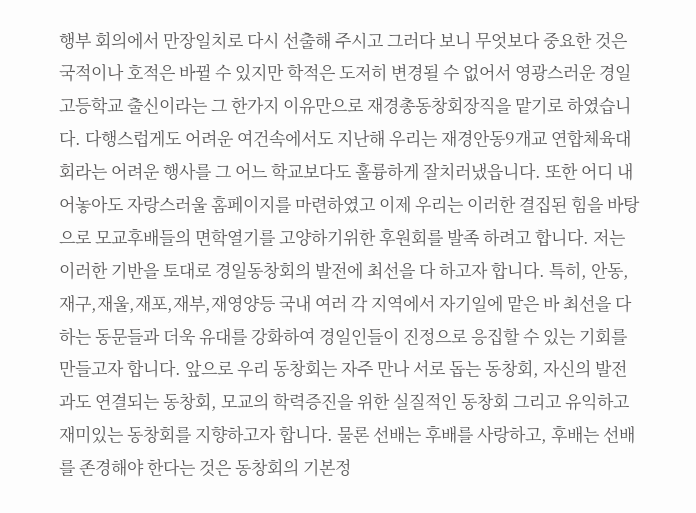행부 회의에서 만장일치로 다시 선출해 주시고 그러다 보니 무엇보다 중요한 것은 국적이나 호적은 바뀔 수 있지만 학적은 도저히 변경될 수 없어서 영광스러운 경일고등학교 출신이라는 그 한가지 이유만으로 재경총동창회장직을 맡기로 하였습니다. 다행스럽게도 어려운 여건속에서도 지난해 우리는 재경안동9개교 연합체육대회라는 어려운 행사를 그 어느 학교보다도 훌륭하게 잘치러냈읍니다. 또한 어디 내어놓아도 자랑스러울 홈페이지를 마련하였고 이제 우리는 이러한 결집된 힘을 바탕으로 모교후배들의 면학열기를 고양하기위한 후원회를 발족 하려고 합니다. 저는 이러한 기반을 토대로 경일동창회의 발전에 최선을 다 하고자 합니다. 특히, 안동,재구,재울,재포,재부,재영양등 국내 여러 각 지역에서 자기일에 맡은 바 최선을 다하는 동문들과 더욱 유대를 강화하여 경일인들이 진정으로 응집할 수 있는 기회를 만들고자 합니다. 앞으로 우리 동창회는 자주 만나 서로 돕는 동창회, 자신의 발전과도 연결되는 동창회, 모교의 학력증진을 위한 실질적인 동창회 그리고 유익하고 재미있는 동창회를 지향하고자 합니다. 물론 선배는 후배를 사랑하고, 후배는 선배를 존경해야 한다는 것은 동창회의 기본정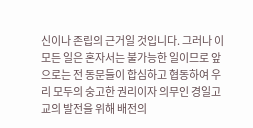신이나 존립의 근거일 것입니다. 그러나 이 모든 일은 혼자서는 불가능한 일이므로 앞으로는 전 동문들이 합심하고 협동하여 우리 모두의 숭고한 권리이자 의무인 경일고교의 발전을 위해 배전의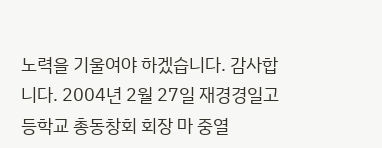노력을 기울여야 하겠습니다. 감사합니다. 2004년 2월 27일 재경경일고등학교 총동창회 회장 마 중열